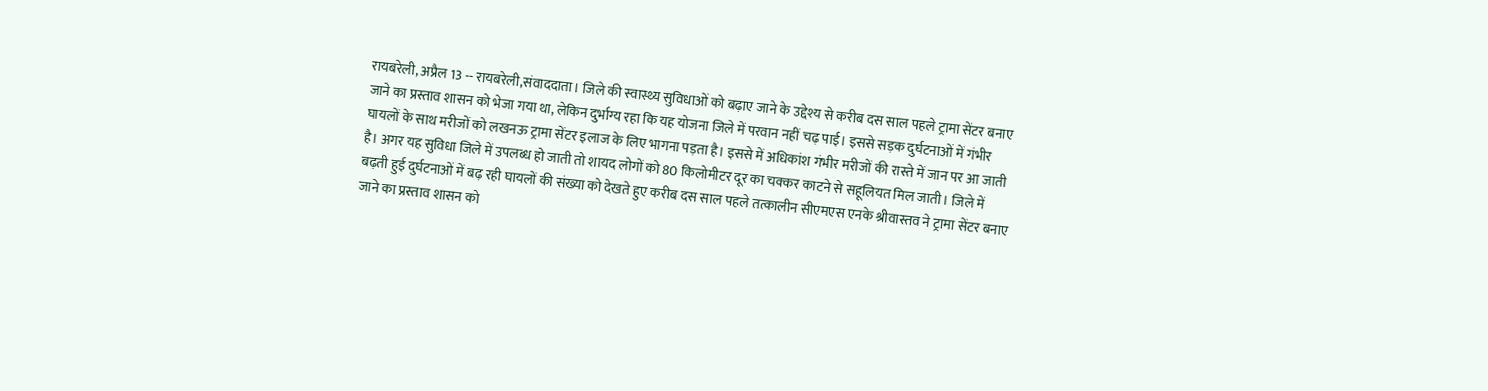रायबरेली, अप्रैल 13 -- रायबरेली,संवाददाता। जिले की स्वास्थ्य सुविधाओं को बढ़ाए जाने के उद्देश्य से करीब दस साल पहले ट्रामा सेंटर बनाए जाने का प्रस्ताव शासन को भेजा गया था, लेकिन दुर्भाग्य रहा कि यह योजना जिले में परवान नहीं चढ़ पाई। इससे सड़क दुर्घटनाओं में गंभीर घायलों के साथ मरीजों को लखनऊ ट्रामा सेंटर इलाज के लिए भागना पड़ता है। इससे में अधिकांश गंभीर मरीजों की रास्ते में जान पर आ जाती है। अगर यह सुविधा जिले में उपलब्ध हो जाती तो शायद लोगों को 80 किलोमीटर दूर का चक्कर काटने से सहूलियत मिल जाती। जिले में बढ़ती हुई दुर्घटनाओं में बढ़ रही घायलों की संख्या को देखते हुए करीब दस साल पहले तत्कालीन सीएमएस एनके श्रीवास्तव ने ट्रामा सेंटर बनाए जाने का प्रस्ताव शासन को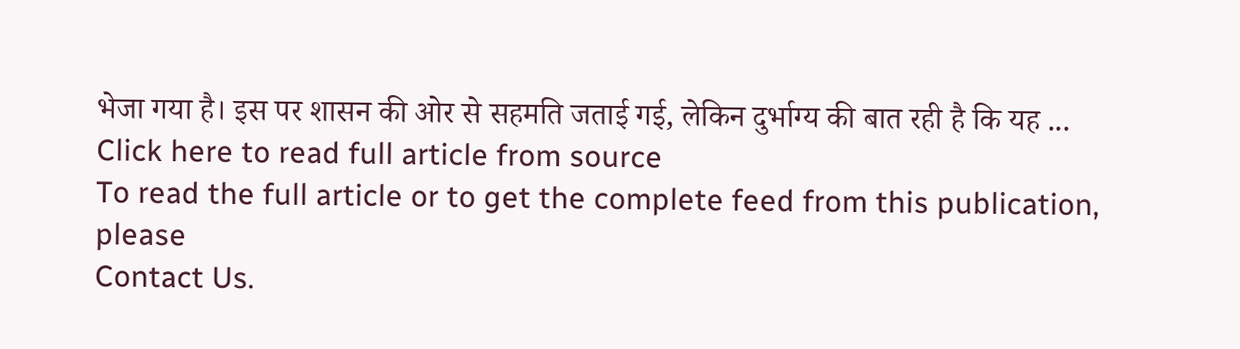भेजा गया है। इस पर शासन की ओर से सहमति जताई गई, लेकिन दुर्भाग्य की बात रही है कि यह ...
Click here to read full article from source
To read the full article or to get the complete feed from this publication, please
Contact Us.